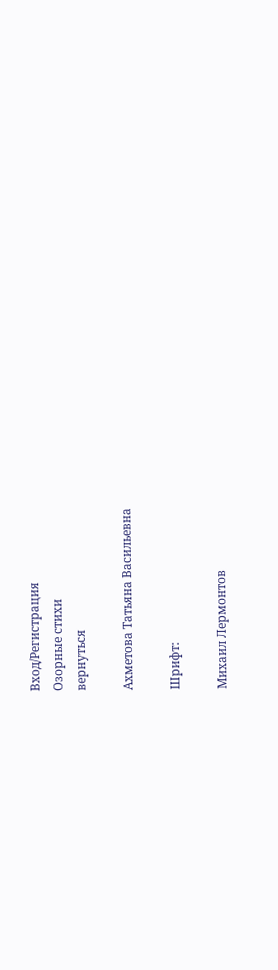Вход/Регистрация
Озорные стихи
вернуться

Ахметова Татьяна Васильевна

Шрифт:

Михаил Лермонтов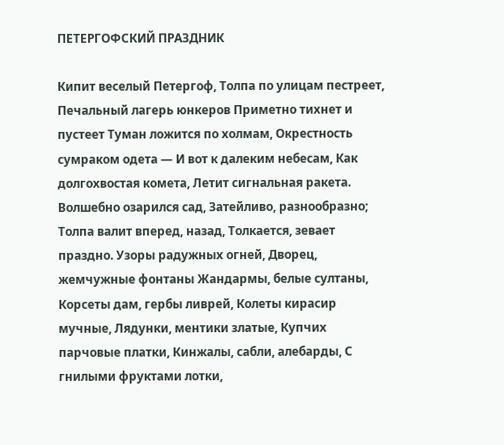ПЕТЕРГОФСКИЙ ПРАЗДНИК

Кипит веселый Петергоф, Толпа по улицам пестреет, Печальный лагерь юнкеров Приметно тихнет и пустеет Туман ложится по холмам, Окрестность сумраком одета — И вот к далеким небесам, Как долгохвостая комета, Летит сигнальная ракета. Волшебно озарился сад, Затейливо, разнообразно; Толпа валит вперед, назад, Толкается, зевает праздно. Узоры радужных огней, Дворец, жемчужные фонтаны Жандармы, белые султаны, Корсеты дам, гербы ливрей, Колеты кирасир мучные, Лядунки, ментики златые, Купчих парчовые платки, Кинжалы, сабли, алебарды, С гнилыми фруктами лотки,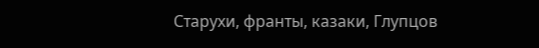Старухи, франты, казаки, Глупцов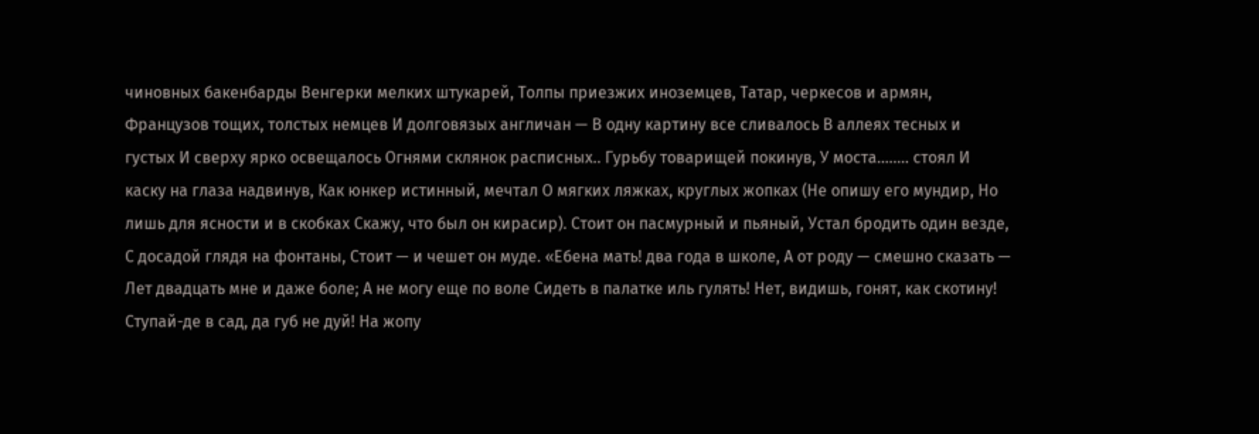чиновных бакенбарды Венгерки мелких штукарей, Толпы приезжих иноземцев, Татар, черкесов и армян, Французов тощих, толстых немцев И долговязых англичан — В одну картину все сливалось В аллеях тесных и густых И сверху ярко освещалось Огнями склянок расписных.. Гурьбу товарищей покинув, У моста…….. стоял И каску на глаза надвинув, Как юнкер истинный, мечтал О мягких ляжках, круглых жопках (Не опишу его мундир, Но лишь для ясности и в скобках Скажу, что был он кирасир). Стоит он пасмурный и пьяный, Устал бродить один везде, С досадой глядя на фонтаны, Стоит — и чешет он муде. «Ебена мать! два года в школе, А от роду — смешно сказать — Лет двадцать мне и даже боле; А не могу еще по воле Сидеть в палатке иль гулять! Нет, видишь, гонят, как скотину! Ступай-де в сад, да губ не дуй! На жопу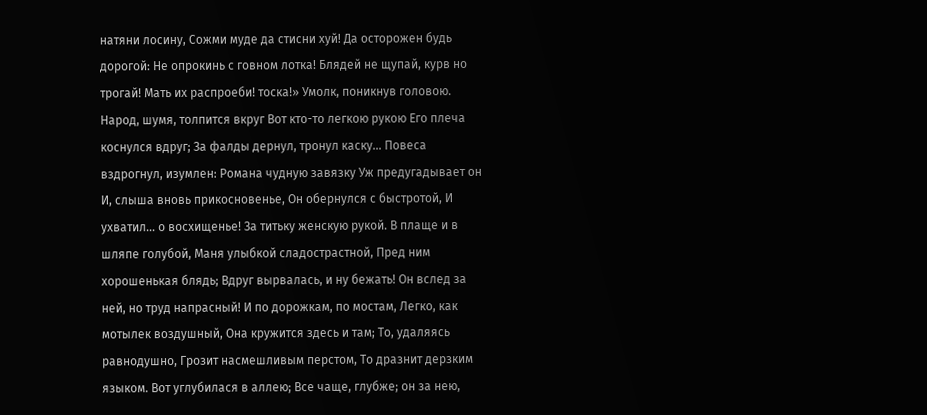натяни лосину, Сожми муде да стисни хуй! Да осторожен будь дорогой: Не опрокинь с говном лотка! Блядей не щупай, курв но трогай! Мать их распроеби! тоска!» Умолк, поникнув головою. Народ, шумя, толпится вкруг Вот кто-то легкою рукою Его плеча коснулся вдруг; За фалды дернул, тронул каску… Повеса вздрогнул, изумлен: Романа чудную завязку Уж предугадывает он И, слыша вновь прикосновенье, Он обернулся с быстротой, И ухватил… о восхищенье! За титьку женскую рукой. В плаще и в шляпе голубой, Маня улыбкой сладострастной, Пред ним хорошенькая блядь; Вдруг вырвалась, и ну бежать! Он вслед за ней, но труд напрасный! И по дорожкам, по мостам, Легко, как мотылек воздушный, Она кружится здесь и там; То, удаляясь равнодушно, Грозит насмешливым перстом, То дразнит дерзким языком. Вот углубилася в аллею; Все чаще, глубже; он за нею,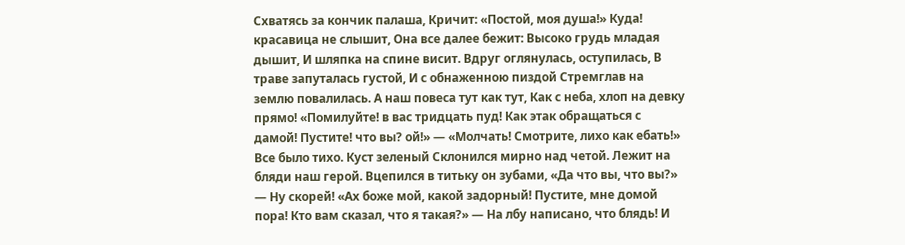Схватясь за кончик палаша, Кричит: «Постой, моя душа!» Куда! красавица не слышит, Она все далее бежит: Высоко грудь младая дышит, И шляпка на спине висит. Вдруг оглянулась, оступилась, В траве запуталась густой, И с обнаженною пиздой Стремглав на землю повалилась. А наш повеса тут как тут, Как с неба, хлоп на девку прямо! «Помилуйте! в вас тридцать пуд! Как этак обращаться с дамой! Пустите! что вы? ой!» — «Молчать! Смотрите, лихо как ебать!» Все было тихо. Куст зеленый Склонился мирно над четой. Лежит на бляди наш герой. Вцепился в титьку он зубами, «Да что вы, что вы?» — Ну скорей! «Ах боже мой, какой задорный! Пустите, мне домой пора! Кто вам сказал, что я такая?» — На лбу написано, что блядь! И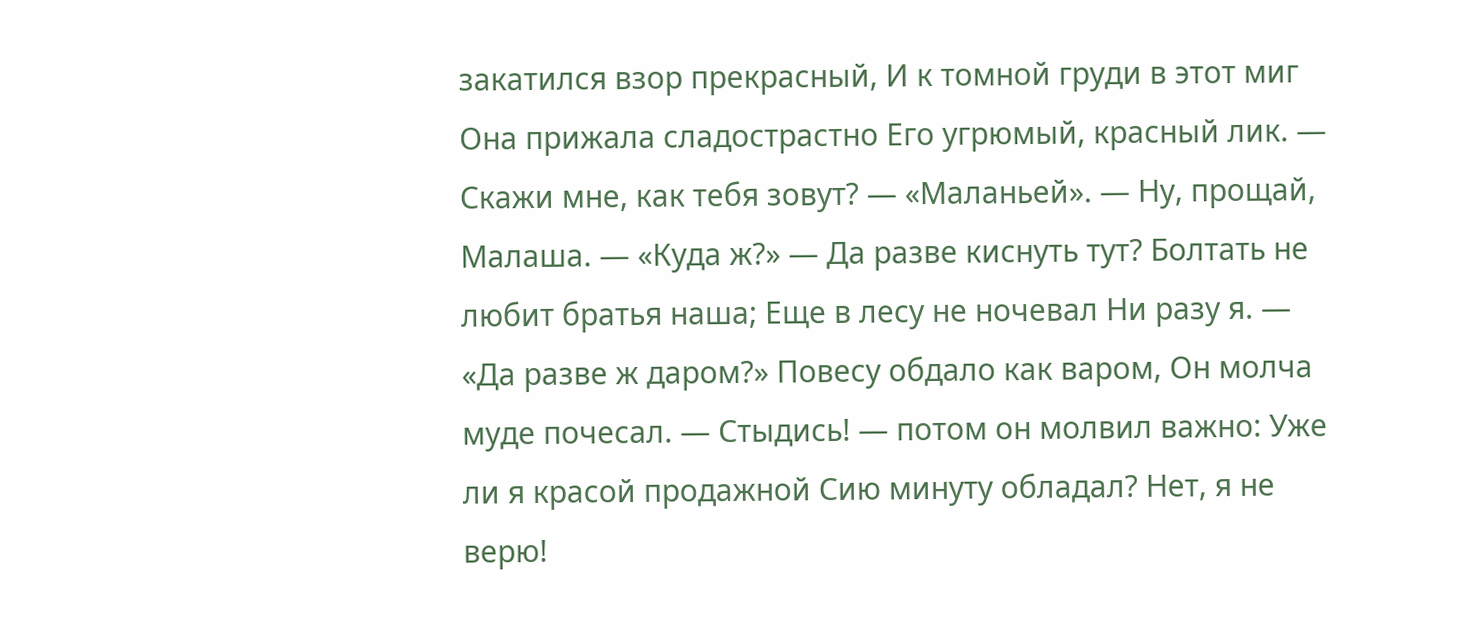закатился взор прекрасный, И к томной груди в этот миг Она прижала сладострастно Его угрюмый, красный лик. — Скажи мне, как тебя зовут? — «Маланьей». — Ну, прощай, Малаша. — «Куда ж?» — Да разве киснуть тут? Болтать не любит братья наша; Еще в лесу не ночевал Ни разу я. — «Да разве ж даром?» Повесу обдало как варом, Он молча муде почесал. — Стыдись! — потом он молвил важно: Уже ли я красой продажной Сию минуту обладал? Нет, я не верю!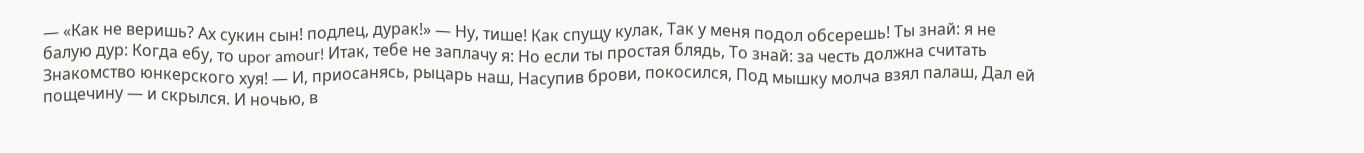— «Как не веришь? Ах сукин сын! подлец, дурак!» — Ну, тише! Как спущу кулак, Так у меня подол обсерешь! Ты знай: я не балую дур: Когда ебу, то upor amour! Итак, тебе не заплачу я: Но если ты простая блядь, То знай: за честь должна считать Знакомство юнкерского хуя! — И, приосанясь, рыцарь наш, Насупив брови, покосился, Под мышку молча взял палаш, Дал ей пощечину — и скрылся. И ночью, в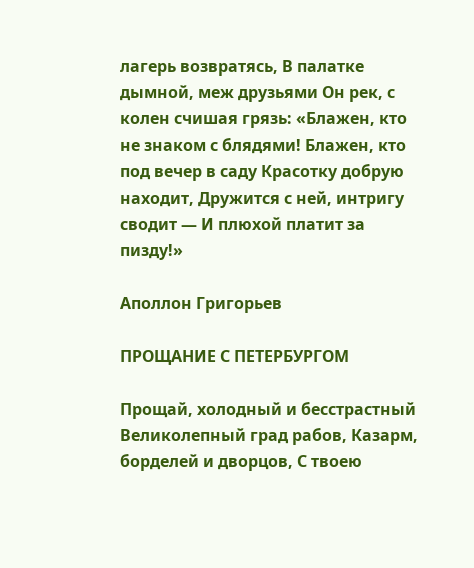лагерь возвратясь, В палатке дымной, меж друзьями Он рек, с колен счишая грязь: «Блажен, кто не знаком с блядями! Блажен, кто под вечер в саду Красотку добрую находит, Дружится с ней, интригу сводит — И плюхой платит за пизду!»

Аполлон Григорьев

ПРОЩАНИЕ С ПЕТЕРБУРГОМ

Прощай, холодный и бесстрастный Великолепный град рабов, Казарм, борделей и дворцов, С твоею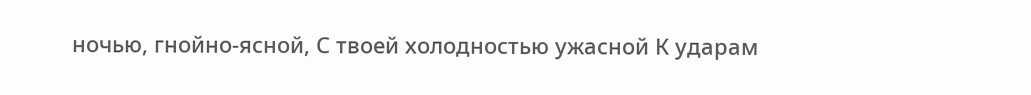ночью, гнойно-ясной, С твоей холодностью ужасной К ударам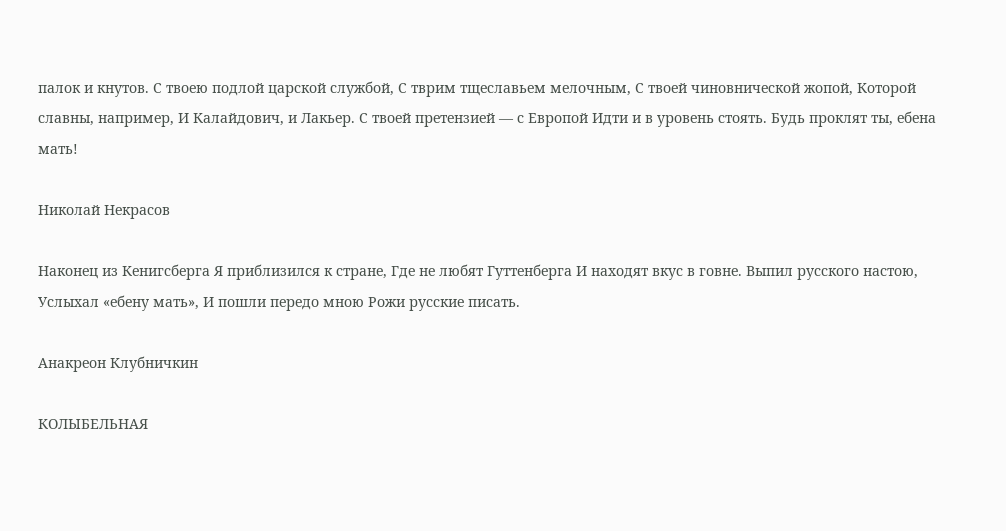палок и кнутов. С твоею подлой царской службой, С тврим тщеславьем мелочным, С твоей чиновнической жопой, Которой славны, например, И Калайдович, и Лакьер. С твоей претензией — с Европой Идти и в уровень стоять. Будь проклят ты, ебена мать!

Николай Некрасов

Наконец из Кенигсберга Я приблизился к стране, Где не любят Гуттенберга И находят вкус в говне. Выпил русского настою, Услыхал «ебену мать», И пошли передо мною Рожи русские писать.

Анакреон Клубничкин

КОЛЫБЕЛЬНАЯ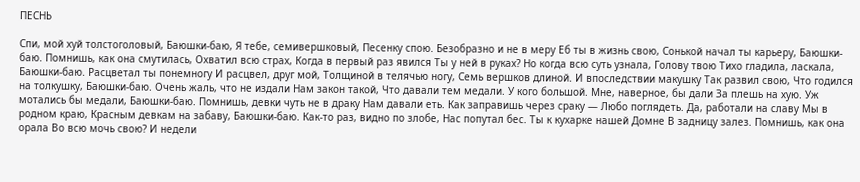ПЕСНЬ

Спи, мой хуй толстоголовый, Баюшки-баю, Я тебе, семивершковый, Песенку спою. Безобразно и не в меру Еб ты в жизнь свою, Сонькой начал ты карьеру, Баюшки-баю. Помнишь, как она смутилась, Охватил всю страх, Когда в первый раз явился Ты у ней в руках? Но когда всю суть узнала, Голову твою Тихо гладила, ласкала, Баюшки-баю. Расцветал ты понемногу И расцвел, друг мой, Толщиной в телячью ногу, Семь вершков длиной. И впоследствии макушку Так развил свою, Что годился на толкушку, Баюшки-баю. Очень жаль, что не издали Нам закон такой, Что давали тем медали. У кого большой. Мне, наверное, бы дали За плешь на хую. Уж мотались бы медали, Баюшки-баю. Помнишь, девки чуть не в драку Нам давали еть. Как заправишь через сраку — Любо поглядеть. Да, работали на славу Мы в родном краю, Красным девкам на забаву, Баюшки-баю. Как-то раз, видно по злобе, Нас попутал бес. Ты к кухарке нашей Домне В задницу залез. Помнишь, как она орала Во всю мочь свою? И недели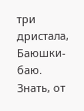три дристала, Баюшки-баю. Знать, от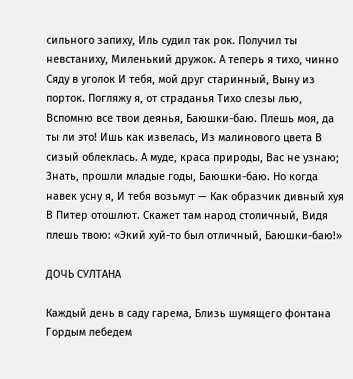сильного запиху, Иль судил так рок. Получил ты невстаниху, Миленький дружок. А теперь я тихо, чинно Сяду в уголок И тебя, мой друг старинный, Выну из порток. Погляжу я, от страданья Тихо слезы лью, Вспомню все твои деянья, Баюшки-баю. Плешь моя, да ты ли это! Ишь как извелась, Из малинового цвета В сизый облеклась. А муде, краса природы, Вас не узнаю; Знать, прошли младые годы, Баюшки-баю. Но когда навек усну я, И тебя возьмут — Как образчик дивный хуя В Питер отошлют. Скажет там народ столичный, Видя плешь твою: «Экий хуй-то был отличный, Баюшки-баю!»

ДОЧЬ СУЛТАНА

Каждый день в саду гарема, Близь шумящего фонтана Гордым лебедем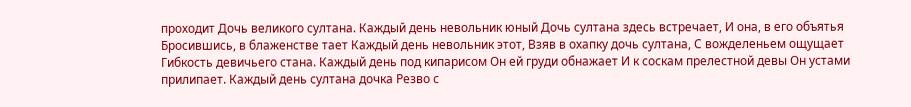проходит Дочь великого султана. Каждый день невольник юный Дочь султана здесь встречает, И она, в его объятья Бросившись, в блаженстве тает Каждый день невольник этот, Взяв в охапку дочь султана, С вожделеньем ощущает Гибкость девичьего стана. Каждый день под кипарисом Он ей груди обнажает И к соскам прелестной девы Он устами прилипает. Каждый день султана дочка Резво с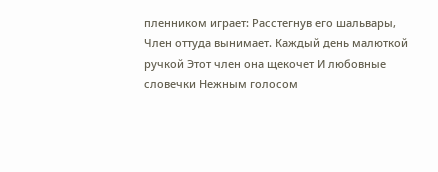пленником играет: Расстегнув его шальвары, Член оттуда вынимает. Каждый день малюткой ручкой Этот член она щекочет И любовные словечки Нежным голосом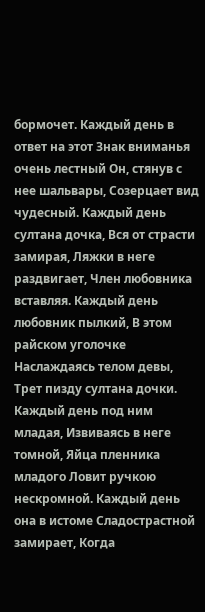бормочет. Каждый день в ответ на этот Знак вниманья очень лестный Он, стянув с нее шальвары, Созерцает вид чудесный. Каждый день султана дочка, Вся от страсти замирая, Ляжки в неге раздвигает, Член любовника вставляя. Каждый день любовник пылкий, В этом райском уголочке Наслаждаясь телом девы, Трет пизду султана дочки. Каждый день под ним младая, Извиваясь в неге томной, Яйца пленника младого Ловит ручкою нескромной. Каждый день она в истоме Сладострастной замирает, Когда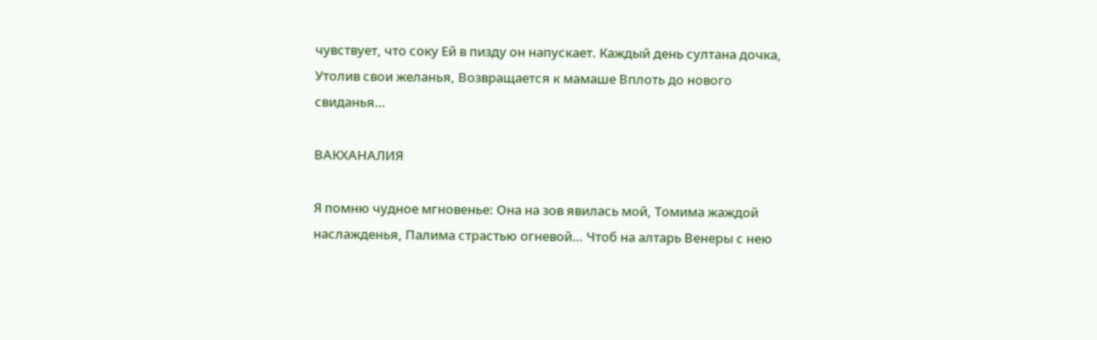чувствует, что соку Ей в пизду он напускает. Каждый день султана дочка, Утолив свои желанья, Возвращается к мамаше Вплоть до нового свиданья…

ВАКХАНАЛИЯ

Я помню чудное мгновенье: Она на зов явилась мой, Томима жаждой наслажденья, Палима страстью огневой… Чтоб на алтарь Венеры с нею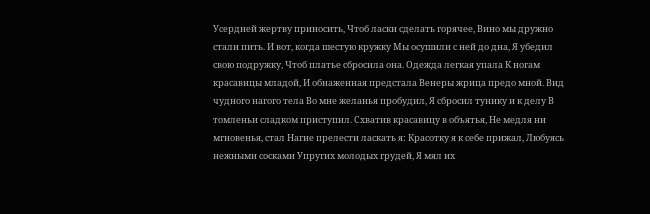Усердней жертву приносить, Чтоб ласки сделать горячее, Вино мы дружно стали пить. И вот, когда шестую кружку Мы осушили с ней до дна, Я убедил свою подружку, Чтоб платье сбросила она. Одежда легкая упала К ногам красавицы младой, И обнаженная предстала Венеры жрица предо мной. Вид чудного нагого тела Во мне желанья пробудил, Я сбросил тунику и к делу В томленьи сладком приступил. Схватив красавицу в объятья, Не медля ни мгновенья, стал Нагие прелести ласкать я: Красотку я к себе прижал, Любуясь нежными сосками Упругих молодых грудей, Я мял их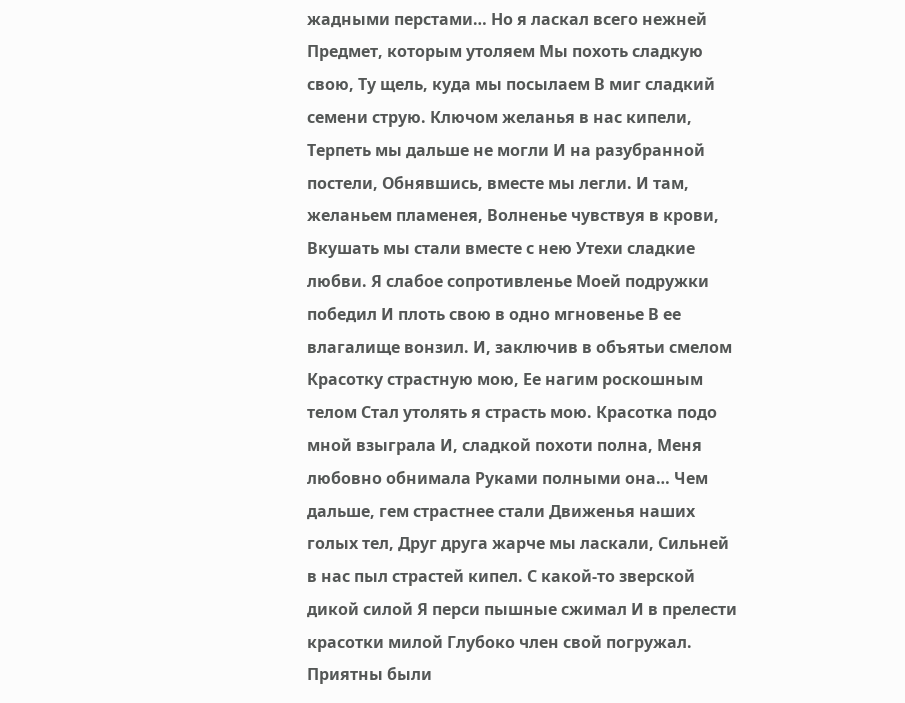жадными перстами… Но я ласкал всего нежней Предмет, которым утоляем Мы похоть сладкую свою, Ту щель, куда мы посылаем В миг сладкий семени струю. Ключом желанья в нас кипели, Терпеть мы дальше не могли И на разубранной постели, Обнявшись, вместе мы легли. И там, желаньем пламенея, Волненье чувствуя в крови, Вкушать мы стали вместе с нею Утехи сладкие любви. Я слабое сопротивленье Моей подружки победил И плоть свою в одно мгновенье В ее влагалище вонзил. И, заключив в объятьи смелом Красотку страстную мою, Ее нагим роскошным телом Стал утолять я страсть мою. Красотка подо мной взыграла И, сладкой похоти полна, Меня любовно обнимала Руками полными она… Чем дальше, гем страстнее стали Движенья наших голых тел, Друг друга жарче мы ласкали, Сильней в нас пыл страстей кипел. С какой-то зверской дикой силой Я перси пышные сжимал И в прелести красотки милой Глубоко член свой погружал. Приятны были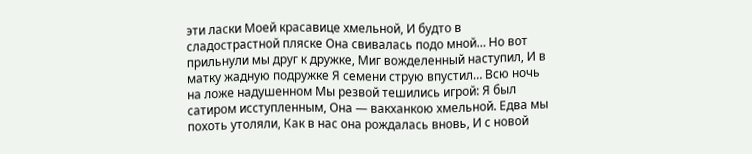эти ласки Моей красавице хмельной, И будто в сладострастной пляске Она свивалась подо мной… Но вот прильнули мы друг к дружке, Миг вожделенный наступил, И в матку жадную подружке Я семени струю впустил… Всю ночь на ложе надушенном Мы резвой тешились игрой: Я был сатиром исступленным, Она — вакханкою хмельной. Едва мы похоть утоляли, Как в нас она рождалась вновь, И с новой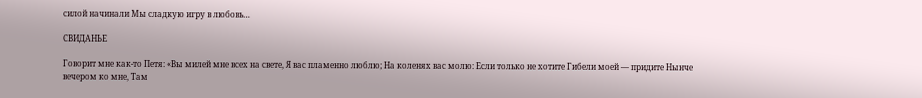силой начинали Мы сладкую игру в любовь…

СВИДАНЬЕ

Говорит мне как-то Петя: «Вы милей мне всех на свете, Я вас пламенно люблю; На коленях вас молю: Если только не хотите Гибели моей — придите Нынче вечером ко мне, Там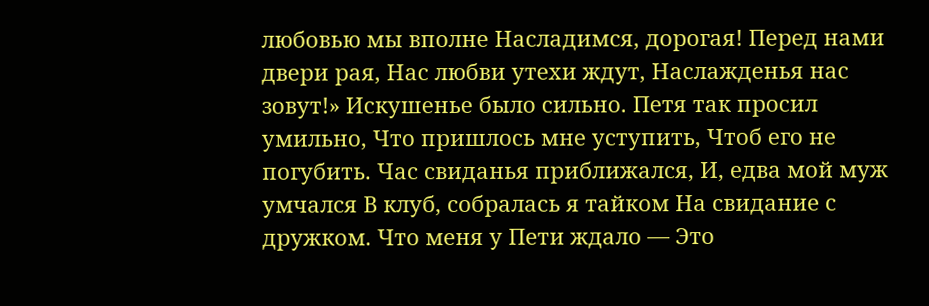любовью мы вполне Насладимся, дорогая! Перед нами двери рая, Нас любви утехи ждут, Наслажденья нас зовут!» Искушенье было сильно. Петя так просил умильно, Что пришлось мне уступить, Чтоб его не погубить. Час свиданья приближался, И, едва мой муж умчался В клуб, собралась я тайком На свидание с дружком. Что меня у Пети ждало — Это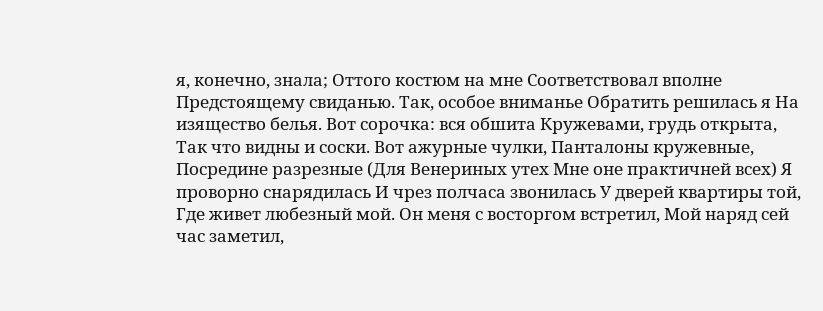я, конечно, знала; Оттого костюм на мне Соответствовал вполне Предстоящему свиданью. Так, особое вниманье Обратить решилась я На изящество белья. Вот сорочка: вся обшита Кружевами, грудь открыта, Так что видны и соски. Вот ажурные чулки, Панталоны кружевные, Посредине разрезные (Для Венериных утех Мне оне практичней всех) Я проворно снарядилась И чрез полчаса звонилась У дверей квартиры той, Где живет любезный мой. Он меня с восторгом встретил, Мой наряд сей час заметил,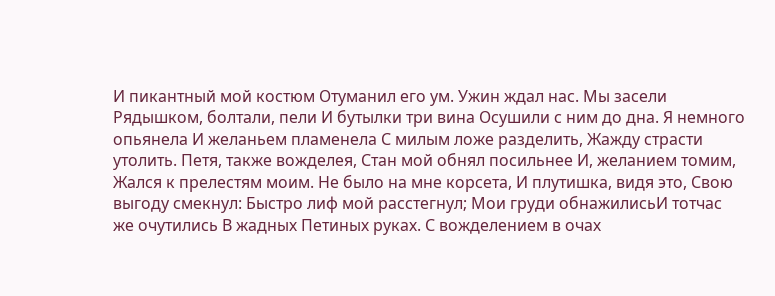И пикантный мой костюм Отуманил его ум. Ужин ждал нас. Мы засели Рядышком, болтали, пели И бутылки три вина Осушили с ним до дна. Я немного опьянела И желаньем пламенела С милым ложе разделить, Жажду страсти утолить. Петя, также вожделея, Стан мой обнял посильнее И, желанием томим, Жался к прелестям моим. Не было на мне корсета, И плутишка, видя это, Свою выгоду смекнул: Быстро лиф мой расстегнул; Мои груди обнажилисьИ тотчас же очутились В жадных Петиных руках. С вожделением в очах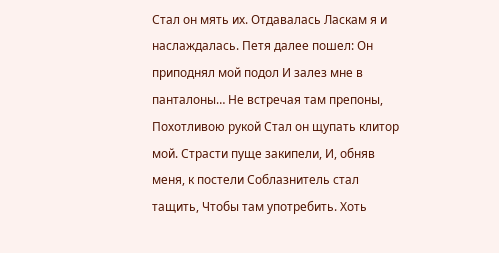Стал он мять их. Отдавалась Ласкам я и наслаждалась. Петя далее пошел: Он приподнял мой подол И залез мне в панталоны… Не встречая там препоны, Похотливою рукой Стал он щупать клитор мой. Страсти пуще закипели, И, обняв меня, к постели Соблазнитель стал тащить, Чтобы там употребить. Хоть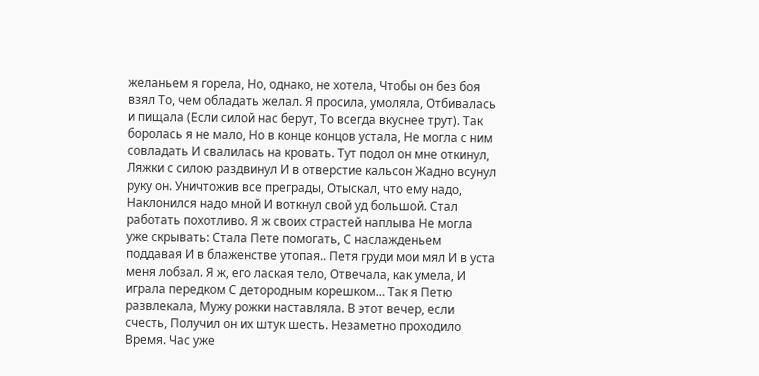желаньем я горела, Но, однако, не хотела, Чтобы он без боя взял То, чем обладать желал. Я просила, умоляла, Отбивалась и пищала (Если силой нас берут, То всегда вкуснее трут). Так боролась я не мало, Но в конце концов устала, Не могла с ним совладать И свалилась на кровать. Тут подол он мне откинул, Ляжки с силою раздвинул И в отверстие кальсон Жадно всунул руку он. Уничтожив все преграды, Отыскал, что ему надо, Наклонился надо мной И воткнул свой уд большой. Стал работать похотливо. Я ж своих страстей наплыва Не могла уже скрывать: Стала Пете помогать, С наслажденьем поддавая И в блаженстве утопая.. Петя груди мои мял И в уста меня лобзал. Я ж, его лаская тело, Отвечала, как умела, И играла передком С детородным корешком… Так я Петю развлекала, Мужу рожки наставляла. В этот вечер, если счесть, Получил он их штук шесть. Незаметно проходило Время. Час уже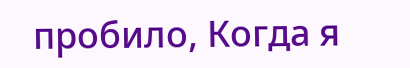пробило, Когда я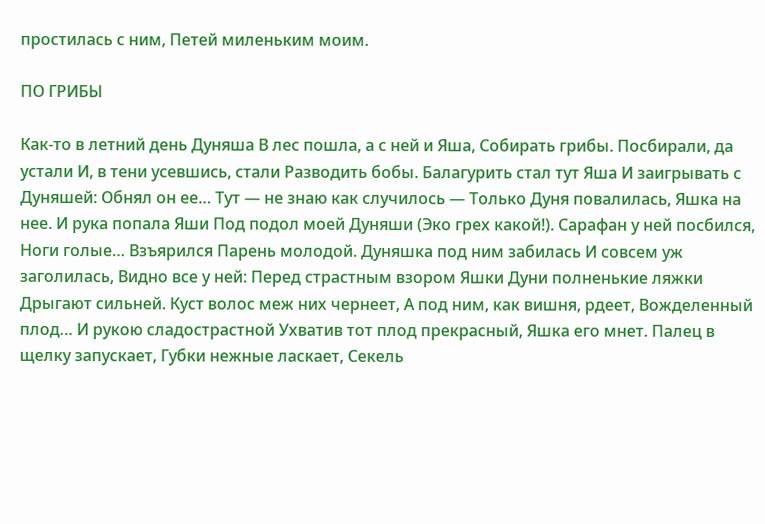простилась с ним, Петей миленьким моим.

ПО ГРИБЫ

Как-то в летний день Дуняша В лес пошла, а с ней и Яша, Собирать грибы. Посбирали, да устали И, в тени усевшись, стали Разводить бобы. Балагурить стал тут Яша И заигрывать с Дуняшей: Обнял он ее… Тут — не знаю как случилось — Только Дуня повалилась, Яшка на нее. И рука попала Яши Под подол моей Дуняши (Эко грех какой!). Сарафан у ней посбился, Ноги голые… Взъярился Парень молодой. Дуняшка под ним забилась И совсем уж заголилась, Видно все у ней: Перед страстным взором Яшки Дуни полненькие ляжки Дрыгают сильней. Куст волос меж них чернеет, А под ним, как вишня, рдеет, Вожделенный плод… И рукою сладострастной Ухватив тот плод прекрасный, Яшка его мнет. Палец в щелку запускает, Губки нежные ласкает, Секель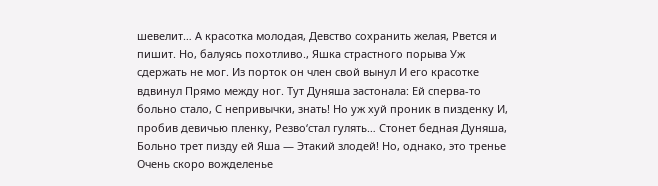шевелит… А красотка молодая, Девство сохранить желая, Рвется и пишит. Но, балуясь похотливо., Яшка страстного порыва Уж сдержать не мог. Из порток он член свой вынул И его красотке вдвинул Прямо между ног. Тут Дуняша застонала: Ей сперва-то больно стало, С непривычки, знать! Но уж хуй проник в пизденку И, пробив девичью пленку, Резво‘стал гулять… Стонет бедная Дуняша, Больно трет пизду ей Яша — Этакий злодей! Но, однако, это тренье Очень скоро вожделенье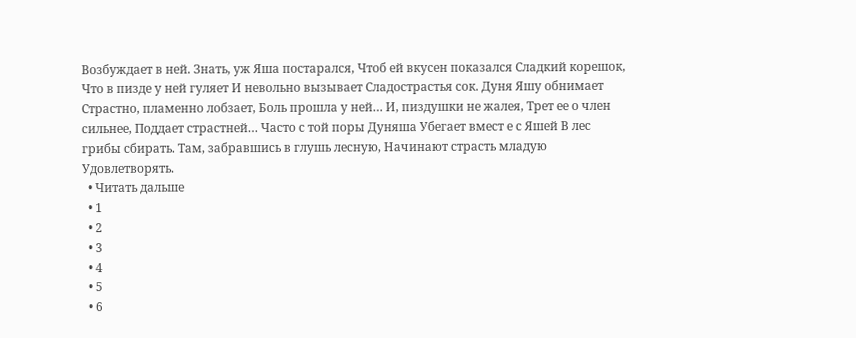Возбуждает в ней. Знать, уж Яша постарался, Чтоб ей вкусен показался Сладкий корешок, Что в пизде у ней гуляет И невольно вызывает Сладострастья сок. Дуня Яшу обнимает Страстно, пламенно лобзает, Боль прошла у ней… И, пиздушки не жалея, Трет ее о член сильнее, Поддает страстней… Часто с той поры Дуняша Убегает вмест е с Яшей В лес грибы сбирать. Там, забравшись в глушь лесную, Начинают страсть младую Удовлетворять.
  • Читать дальше
  • 1
  • 2
  • 3
  • 4
  • 5
  • 6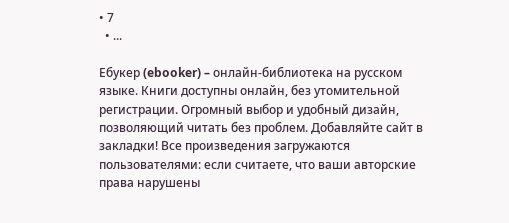• 7
  • ...

Ебукер (ebooker) – онлайн-библиотека на русском языке. Книги доступны онлайн, без утомительной регистрации. Огромный выбор и удобный дизайн, позволяющий читать без проблем. Добавляйте сайт в закладки! Все произведения загружаются пользователями: если считаете, что ваши авторские права нарушены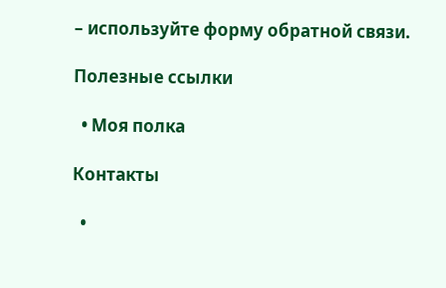– используйте форму обратной связи.

Полезные ссылки

  • Моя полка

Контакты

  •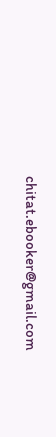chitat.ebooker@gmail.com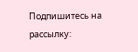Подпишитесь на рассылку: